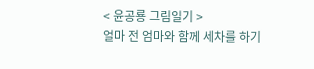< 윤공룡 그림일기 >
얼마 전 엄마와 함께 세차를 하기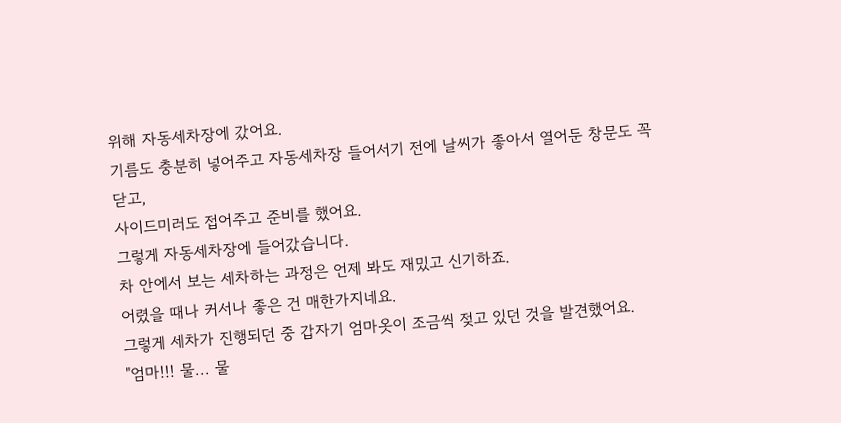위해 자동세차장에 갔어요.
기름도 충분히 넣어주고 자동세차장 들어서기 전에 날씨가 좋아서 열어둔 창문도 꼭 닫고,
사이드미러도 접어주고 준비를 했어요.
그렇게 자동세차장에 들어갔습니다.
차 안에서 보는 세차하는 과정은 언제 봐도 재밌고 신기하죠.
어렸을 때나 커서나 좋은 건 매한가지네요.
그렇게 세차가 진행되던 중 갑자기 엄마옷이 조금씩 젖고 있던 것을 발견했어요.
"엄마!!! 물... 물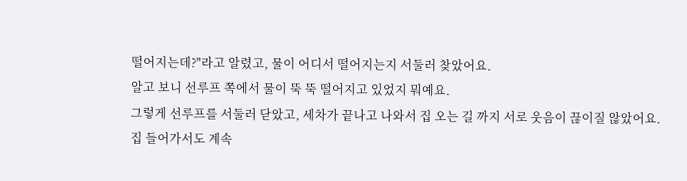떨어지는데?"라고 알렸고, 물이 어디서 떨어지는지 서둘러 찾았어요.
알고 보니 선루프 쪽에서 물이 뚝 뚝 떨어지고 있었지 뭐예요.
그렇게 선루프를 서둘러 닫았고, 세차가 끝나고 나와서 집 오는 길 까지 서로 웃음이 끊이질 않았어요.
집 들어가서도 계속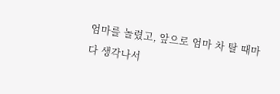엄마를 놀렸고, 앞으로 엄마 차 탈 때마다 생각나서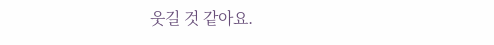웃길 것 같아요.